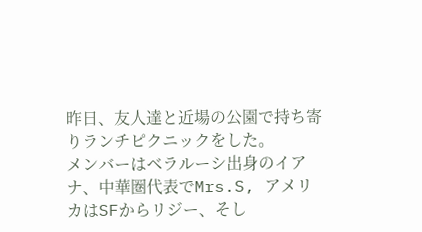昨日、友人達と近場の公園で持ち寄りランチピクニックをした。
メンバーはベラルーシ出身のイアナ、中華圏代表でMrs.S, アメリカはSFからリジー、そし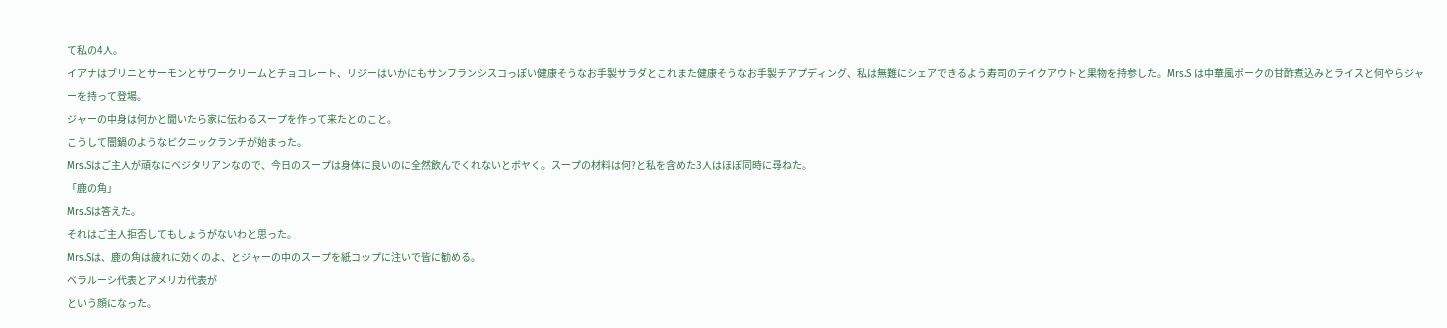て私の4人。
イアナはブリニとサーモンとサワークリームとチョコレート、リジーはいかにもサンフランシスコっぽい健康そうなお手製サラダとこれまた健康そうなお手製チアプディング、私は無難にシェアできるよう寿司のテイクアウトと果物を持参した。Mrs.S は中華風ポークの甘酢煮込みとライスと何やらジャーを持って登場。
ジャーの中身は何かと聞いたら家に伝わるスープを作って来たとのこと。
こうして闇鍋のようなピクニックランチが始まった。
Mrs.Sはご主人が頑なにベジタリアンなので、今日のスープは身体に良いのに全然飲んでくれないとボヤく。スープの材料は何?と私を含めた3人はほぼ同時に尋ねた。
「鹿の角」
Mrs.Sは答えた。
それはご主人拒否してもしょうがないわと思った。
Mrs.Sは、鹿の角は疲れに効くのよ、とジャーの中のスープを紙コップに注いで皆に勧める。
ベラルーシ代表とアメリカ代表が
という顔になった。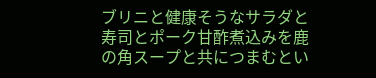ブリニと健康そうなサラダと寿司とポーク甘酢煮込みを鹿の角スープと共につまむとい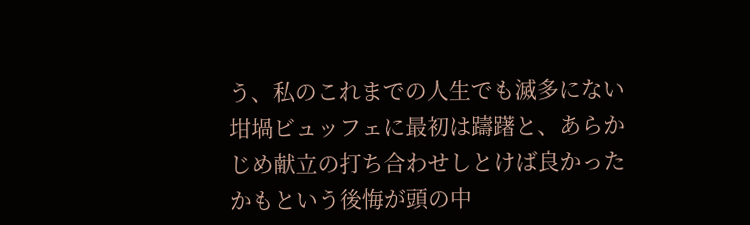う、私のこれまでの人生でも滅多にない坩堝ビュッフェに最初は躊躇と、あらかじめ献立の打ち合わせしとけば良かったかもという後悔が頭の中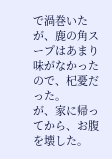で渦巻いたが、鹿の角スープはあまり味がなかったので、杞憂だった。
が、家に帰ってから、お腹を壊した。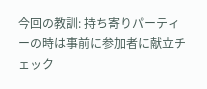今回の教訓: 持ち寄りパーティーの時は事前に参加者に献立チェック